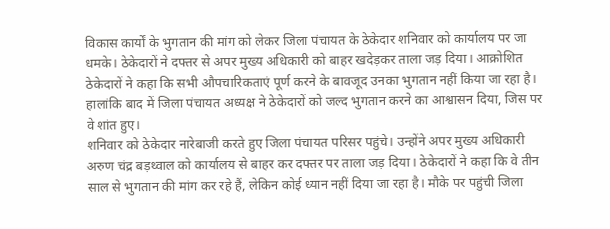विकास कार्यों के भुगतान की मांग को लेकर जिला पंचायत के ठेकेदार शनिवार को कार्यालय पर जा धमके। ठेकेदारों ने दफ्तर से अपर मुख्य अधिकारी को बाहर खदेड़कर ताला जड़ दिया। आक्रोशित ठेकेदारों ने कहा कि सभी औपचारिकताएं पूर्ण करने के बावजूद उनका भुगतान नहीं किया जा रहा है। हालांकि बाद में जिला पंचायत अध्यक्ष ने ठेकेदारों को जल्द भुगतान करने का आश्वासन दिया, जिस पर वे शांत हुए।
शनिवार को ठेकेदार नारेबाजी करते हुए जिला पंचायत परिसर पहुंचे। उन्होंने अपर मुख्य अधिकारी अरुण चंद्र बड़थ्वाल को कार्यालय से बाहर कर दफ्तर पर ताला जड़ दिया। ठेकेदारों ने कहा कि वे तीन साल से भुगतान की मांग कर रहे हैं, लेकिन कोई ध्यान नहीं दिया जा रहा है। मौके पर पहुंची जिला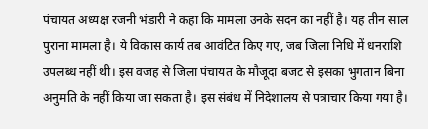पंचायत अध्यक्ष रजनी भंडारी ने कहा कि मामला उनके सदन का नहीं है। यह तीन साल पुराना मामला है। ये विकास कार्य तब आवंटित किए गए, जब जिला निधि में धनराशि उपलब्ध नहीं थी। इस वजह से जिला पंचायत के मौजूदा बजट से इसका भुगतान बिना अनुमति के नहीं किया जा सकता है। इस संबंध में निदेशालय से पत्राचार किया गया है।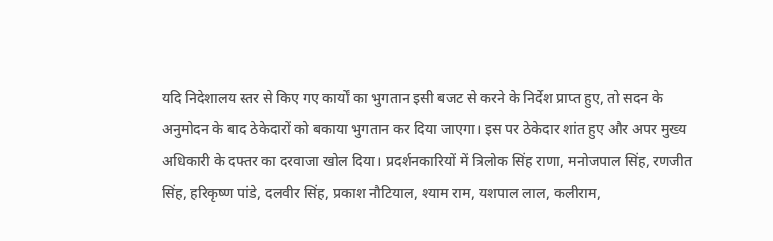यदि निदेशालय स्तर से किए गए कार्यों का भुगतान इसी बजट से करने के निर्देश प्राप्त हुए, तो सदन के अनुमोदन के बाद ठेकेदारों को बकाया भुगतान कर दिया जाएगा। इस पर ठेकेदार शांत हुए और अपर मुख्य अधिकारी के दफ्तर का दरवाजा खोल दिया। प्रदर्शनकारियों में त्रिलोक सिंह राणा, मनोजपाल सिंह, रणजीत सिंह, हरिकृष्ण पांडे, दलवीर सिंह, प्रकाश नौटियाल, श्याम राम, यशपाल लाल, कलीराम,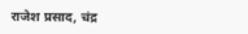राजेश प्रसाद, चंद्र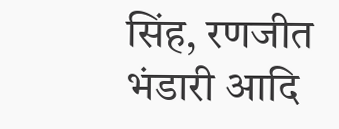सिंह, रणजीत भंडारी आदि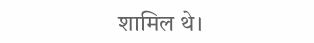शामिल थे।